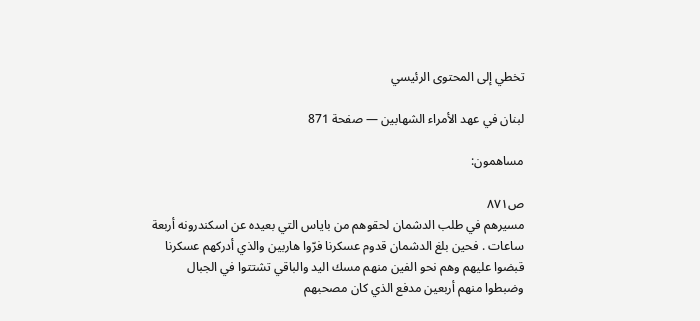تخطي إلى المحتوى الرئيسي

لبنان في عهد الأمراء الشهابين — صفحة 871

مساهمون:

ص٨٧١
مسيرهم في طلب الدشمان لحقوهم من باياس التي بعيده عن اسكندرونه أربعة ساعات . فحين بلغ الدشمان قدوم عسكرنا فرّوا هاربين والذي أدركهم عسكرنا قبضوا عليهم وهم نحو الفين منهم مسك اليد والباقي تشتتوا في الجبال وضبطوا منهم أربعين مدفع الذي كان مصحبهم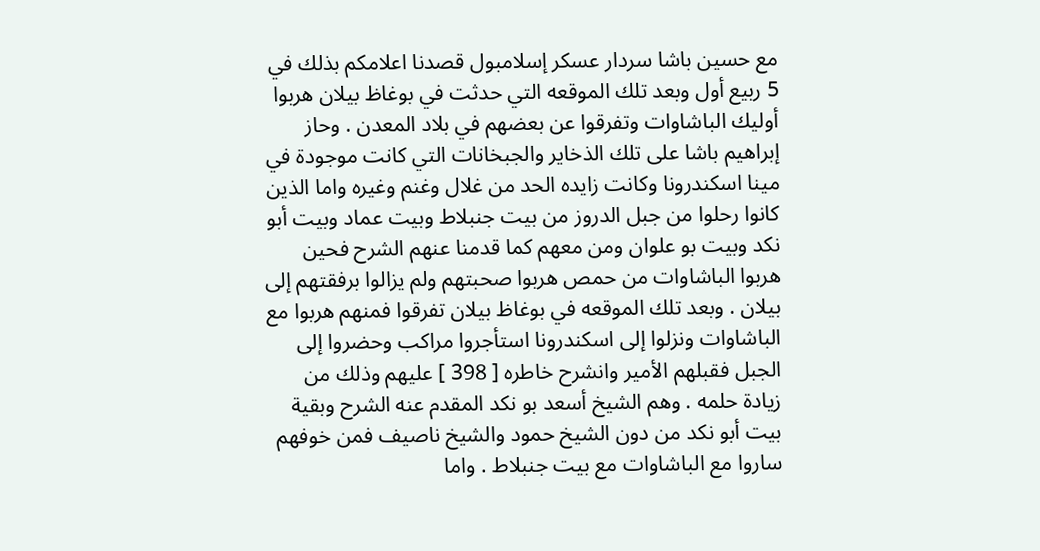مع حسين باشا سردار عسكر إسلامبول قصدنا اعلامكم بذلك في 5 ربيع أول وبعد تلك الموقعه التي حدثت في بوغاظ بيلان هربوا أوليك الباشاوات وتفرقوا عن بعضهم في بلاد المعدن . وحاز إبراهيم باشا على تلك الذخاير والجبخانات التي كانت موجودة في مينا اسكندرونا وكانت زايده الحد من غلال وغنم وغيره واما الذين كانوا رحلوا من جبل الدروز من بيت جنبلاط وبيت عماد وبيت أبو نكد وبيت بو علوان ومن معهم كما قدمنا عنهم الشرح فحين هربوا الباشاوات من حمص هربوا صحبتهم ولم يزالوا برفقتهم إلى بيلان . وبعد تلك الموقعه في بوغاظ بيلان تفرقوا فمنهم هربوا مع الباشاوات ونزلوا إلى اسكندرونا استأجروا مراكب وحضروا إلى الجبل فقبلهم الأمير وانشرح خاطره [ 398 ] عليهم وذلك من زيادة حلمه . وهم الشيخ أسعد بو نكد المقدم عنه الشرح وبقية بيت أبو نكد من دون الشيخ حمود والشيخ ناصيف فمن خوفهم ساروا مع الباشاوات مع بيت جنبلاط . واما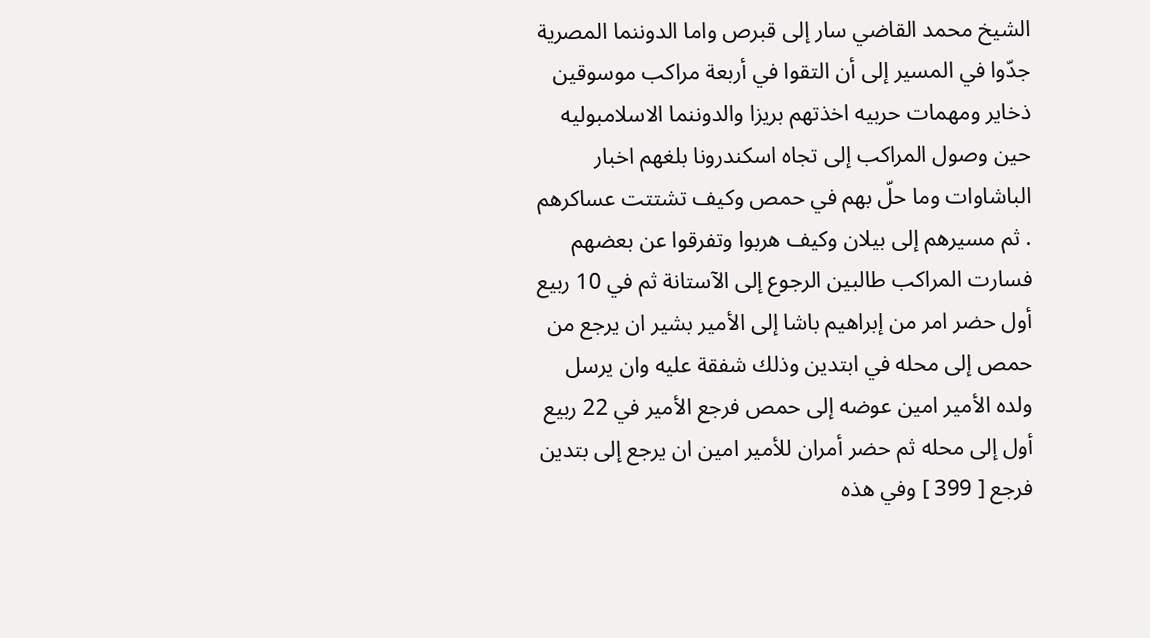الشيخ محمد القاضي سار إلى قبرص واما الدوننما المصرية جدّوا في المسير إلى أن التقوا في أربعة مراكب موسوقين ذخاير ومهمات حربيه اخذتهم بريزا والدوننما الاسلامبوليه حين وصول المراكب إلى تجاه اسكندرونا بلغهم اخبار الباشاوات وما حلّ بهم في حمص وكيف تشتتت عساكرهم . ثم مسيرهم إلى بيلان وكيف هربوا وتفرقوا عن بعضهم فسارت المراكب طالبين الرجوع إلى الآستانة ثم في 10 ربيع أول حضر امر من إبراهيم باشا إلى الأمير بشير ان يرجع من حمص إلى محله في ابتدين وذلك شفقة عليه وان يرسل ولده الأمير امين عوضه إلى حمص فرجع الأمير في 22 ربيع أول إلى محله ثم حضر أمران للأمير امين ان يرجع إلى بتدين فرجع [ 399 ] وفي هذه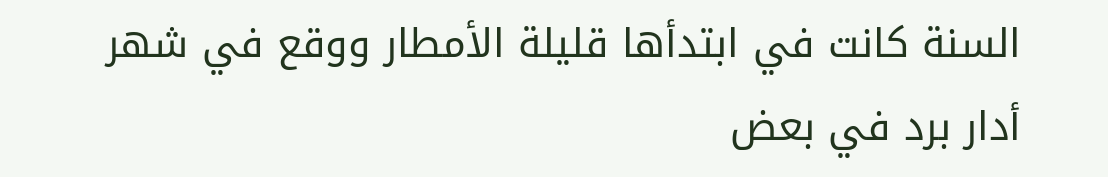السنة كانت في ابتدأها قليلة الأمطار ووقع في شهر أدار برد في بعض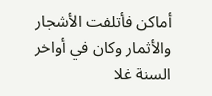أماكن فأتلفت الأشجار والأثمار وكان في أواخر السنة غلا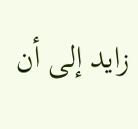زايد إلى أن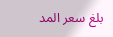بلغ سعر المد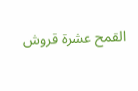القمح عشرة قروش